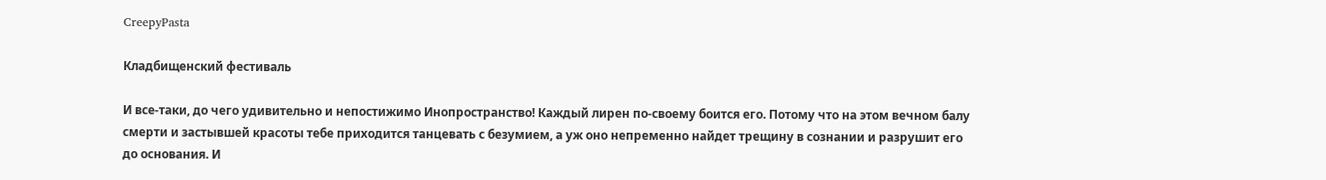CreepyPasta

Кладбищенский фестиваль

И все-таки, до чего удивительно и непостижимо Инопространство! Каждый лирен по-своему боится его. Потому что на этом вечном балу смерти и застывшей красоты тебе приходится танцевать с безумием, а уж оно непременно найдет трещину в сознании и разрушит его до основания. И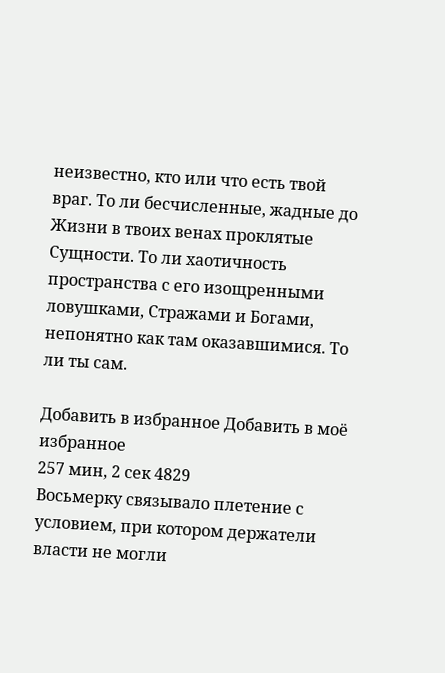неизвестно, кто или что есть твой враг. То ли бесчисленные, жадные до Жизни в твоих венах проклятые Сущности. То ли хаотичность пространства с его изощренными ловушками, Стражами и Богами, непонятно как там оказавшимися. То ли ты сам.

Добавить в избранное Добавить в моё избранное
257 мин, 2 сек 4829
Восьмерку связывало плетение с условием, при котором держатели власти не могли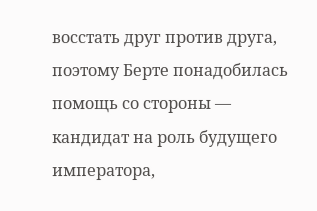восстать друг против друга, поэтому Берте понадобилась помощь со стороны — кандидат на роль будущего императора,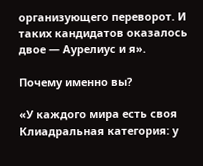организующего переворот. И таких кандидатов оказалось двое — Аурелиус и я».

Почему именно вы?

«У каждого мира есть своя Клиадральная категория: у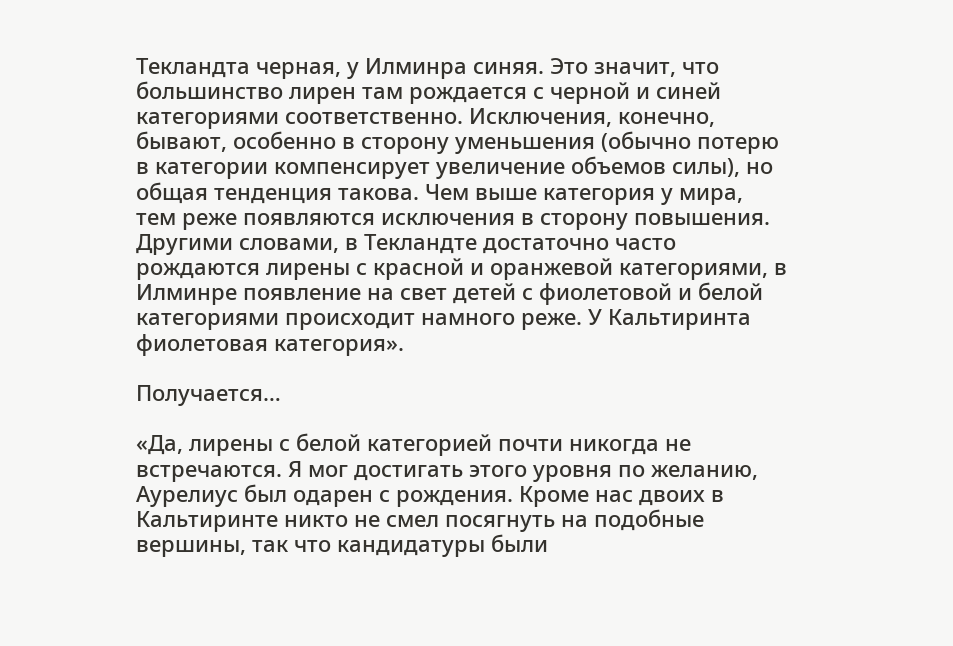Текландта черная, у Илминра синяя. Это значит, что большинство лирен там рождается с черной и синей категориями соответственно. Исключения, конечно, бывают, особенно в сторону уменьшения (обычно потерю в категории компенсирует увеличение объемов силы), но общая тенденция такова. Чем выше категория у мира, тем реже появляются исключения в сторону повышения. Другими словами, в Текландте достаточно часто рождаются лирены с красной и оранжевой категориями, в Илминре появление на свет детей с фиолетовой и белой категориями происходит намного реже. У Кальтиринта фиолетовая категория».

Получается…

«Да, лирены с белой категорией почти никогда не встречаются. Я мог достигать этого уровня по желанию, Аурелиус был одарен с рождения. Кроме нас двоих в Кальтиринте никто не смел посягнуть на подобные вершины, так что кандидатуры были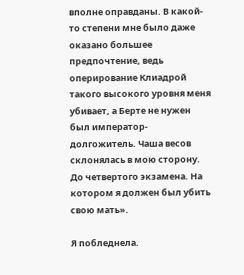вполне оправданы. В какой-то степени мне было даже оказано большее предпочтение, ведь оперирование Клиадрой такого высокого уровня меня убивает, а Берте не нужен был император-долгожитель. Чаша весов склонялась в мою сторону. До четвертого экзамена. На котором я должен был убить свою мать».

Я побледнела.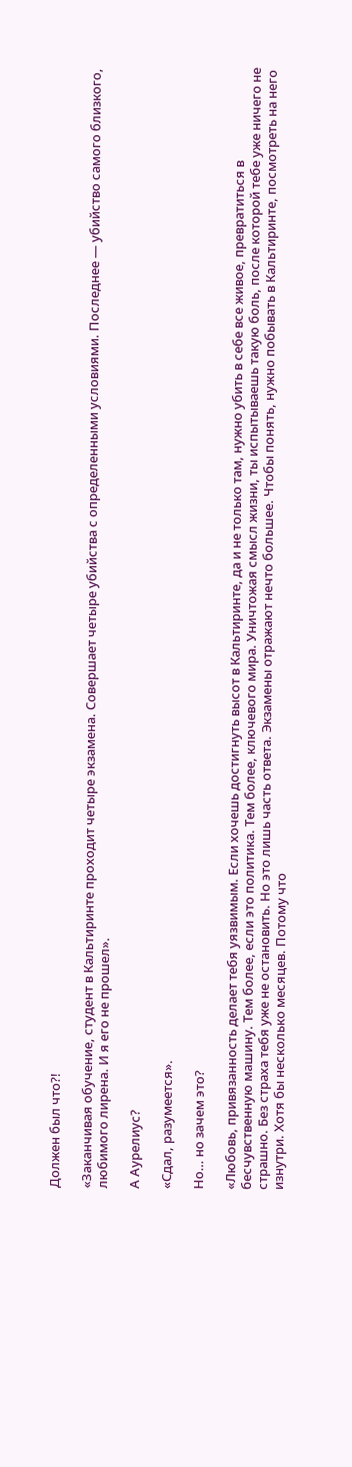Должен был что?!

«Заканчивая обучение, студент в Кальтиринте проходит четыре экзамена. Совершает четыре убийства с определенными условиями. Последнее — убийство самого близкого, любимого лирена. И я его не прошел».

А Аурелиус?

«Сдал, разумеется».

Но… но зачем это?

«Любовь, привязанность делает тебя уязвимым. Если хочешь достигнуть высот в Кальтиринте, да и не только там, нужно убить в себе все живое, превратиться в бесчувственную машину. Тем более, если это политика. Тем более, ключевого мира. Уничтожая смысл жизни, ты испытываешь такую боль, после которой тебе уже ничего не страшно. Без страха тебя уже не остановить. Но это лишь часть ответа. Экзамены отражают нечто большее. Чтобы понять, нужно побывать в Кальтиринте, посмотреть на него изнутри. Хотя бы несколько месяцев. Потому что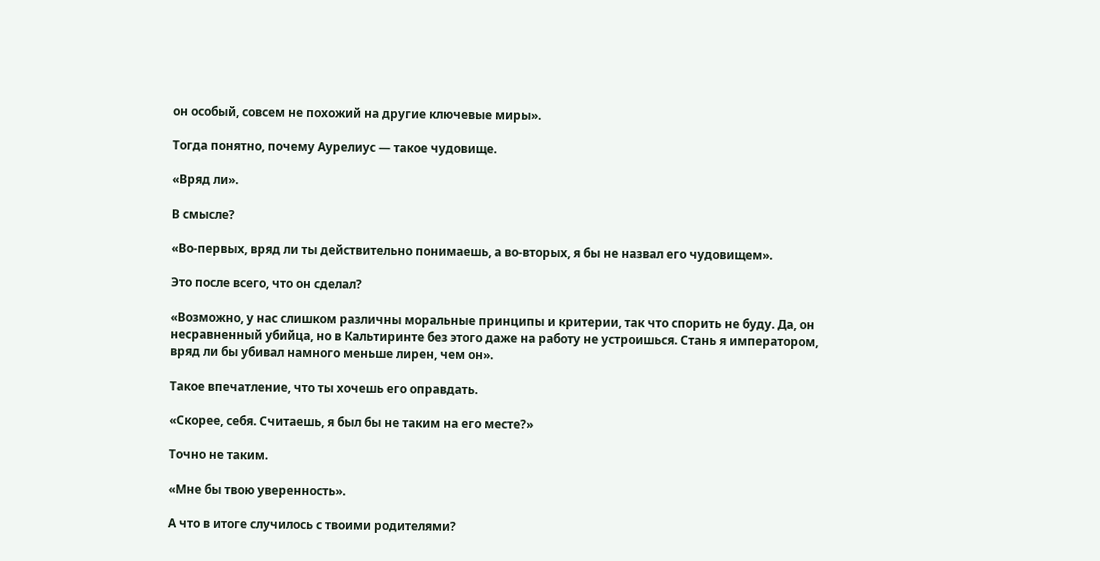он особый, совсем не похожий на другие ключевые миры».

Тогда понятно, почему Аурелиус — такое чудовище.

«Вряд ли».

В смысле?

«Во-первых, вряд ли ты действительно понимаешь, а во-вторых, я бы не назвал его чудовищем».

Это после всего, что он сделал?

«Возможно, у нас слишком различны моральные принципы и критерии, так что спорить не буду. Да, он несравненный убийца, но в Кальтиринте без этого даже на работу не устроишься. Стань я императором, вряд ли бы убивал намного меньше лирен, чем он».

Такое впечатление, что ты хочешь его оправдать.

«Скорее, себя. Считаешь, я был бы не таким на его месте?»

Точно не таким.

«Мне бы твою уверенность».

А что в итоге случилось с твоими родителями?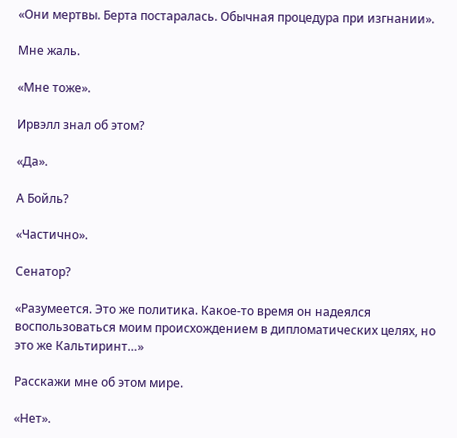«Они мертвы. Берта постаралась. Обычная процедура при изгнании».

Мне жаль.

«Мне тоже».

Ирвэлл знал об этом?

«Да».

А Бойль?

«Частично».

Сенатор?

«Разумеется. Это же политика. Какое-то время он надеялся воспользоваться моим происхождением в дипломатических целях, но это же Кальтиринт…»

Расскажи мне об этом мире.

«Нет».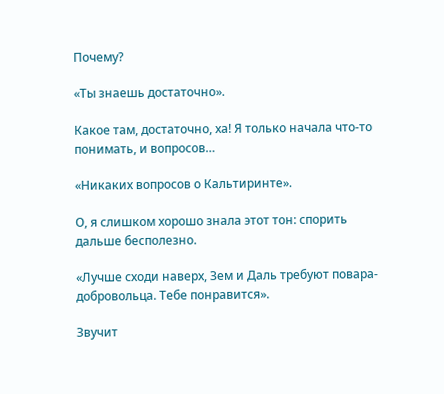Почему?

«Ты знаешь достаточно».

Какое там, достаточно, ха! Я только начала что-то понимать, и вопросов…

«Никаких вопросов о Кальтиринте».

О, я слишком хорошо знала этот тон: спорить дальше бесполезно.

«Лучше сходи наверх, Зем и Даль требуют повара-добровольца. Тебе понравится».

Звучит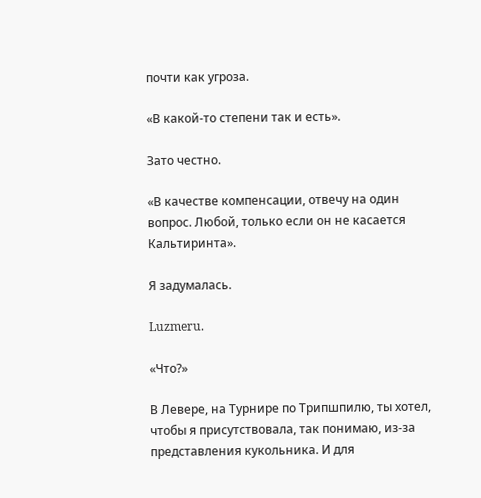почти как угроза.

«В какой-то степени так и есть».

Зато честно.

«В качестве компенсации, отвечу на один вопрос. Любой, только если он не касается Кальтиринта».

Я задумалась.

Luzmeru.

«Что?»

В Левере, на Турнире по Трипшпилю, ты хотел, чтобы я присутствовала, так понимаю, из-за представления кукольника. И для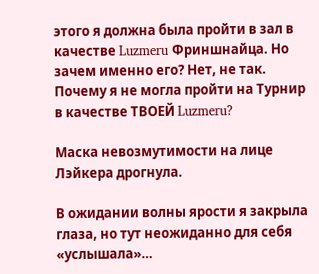этого я должна была пройти в зал в качестве Luzmeru Фриншнайца. Но зачем именно его? Нет, не так. Почему я не могла пройти на Турнир в качестве ТВОЕЙ Luzmeru?

Маска невозмутимости на лице Лэйкера дрогнула.

В ожидании волны ярости я закрыла глаза, но тут неожиданно для себя «услышала»…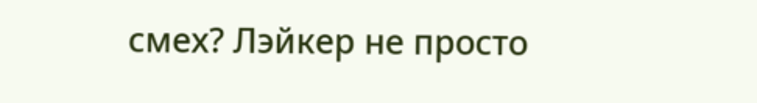смех? Лэйкер не просто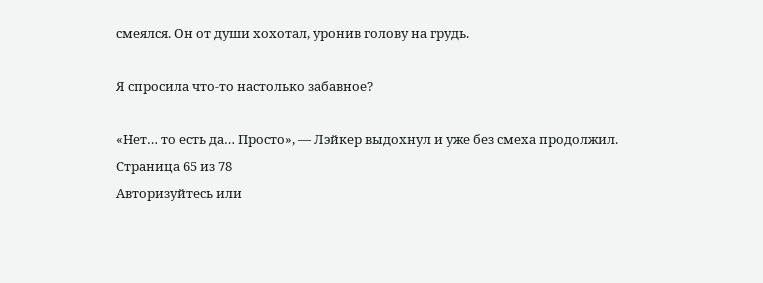смеялся. Он от души хохотал, уронив голову на грудь.

Я спросила что-то настолько забавное?

«Нет… то есть да… Просто», — Лэйкер выдохнул и уже без смеха продолжил.
Страница 65 из 78
Авторизуйтесь или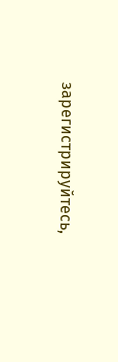зарегистрируйтесь,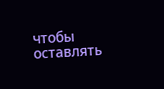чтобы оставлять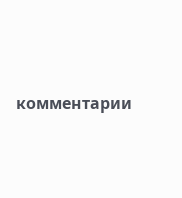комментарии